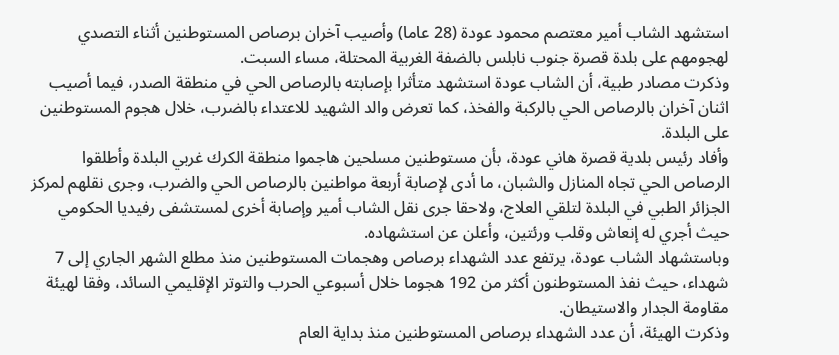استشهد الشاب أمير معتصم محمود عودة (28 عاما) وأصيب آخران برصاص المستوطنين أثناء التصدي لهجومهم على بلدة قصرة جنوب نابلس بالضفة الغربية المحتلة، مساء السبت.
وذكرت مصادر طبية، أن الشاب عودة استشهد متأثرا بإصابته بالرصاص الحي في منطقة الصدر، فيما أصيب اثنان آخران بالرصاص الحي بالركبة والفخذ، كما تعرض والد الشهيد للاعتداء بالضرب، خلال هجوم المستوطنين على البلدة.
وأفاد رئيس بلدية قصرة هاني عودة، بأن مستوطنين مسلحين هاجموا منطقة الكرك غربي البلدة وأطلقوا الرصاص الحي تجاه المنازل والشبان، ما أدى لإصابة أربعة مواطنين بالرصاص الحي والضرب، وجرى نقلهم لمركز الجزائر الطبي في البلدة لتلقي العلاج، ولاحقا جرى نقل الشاب أمير وإصابة أخرى لمستشفى رفيديا الحكومي حيث أجري له إنعاش وقلب ورئتين، وأعلن عن استشهاده.
وباستشهاد الشاب عودة، يرتفع عدد الشهداء برصاص وهجمات المستوطنين منذ مطلع الشهر الجاري إلى 7 شهداء، حيث نفذ المستوطنون أكثر من 192 هجوما خلال أسبوعي الحرب والتوتر الإقليمي السائد، وفقا لهيئة مقاومة الجدار والاستيطان.
وذكرت الهيئة، أن عدد الشهداء برصاص المستوطنين منذ بداية العام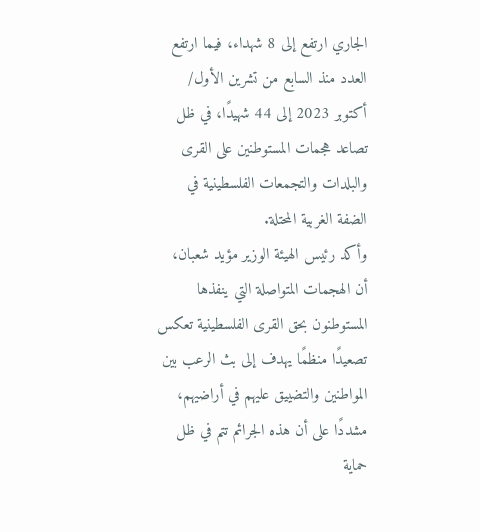الجاري ارتفع إلى 8 شهداء، فيما ارتفع العدد منذ السابع من تشرين الأول/ أكتوبر 2023 إلى 44 شهيدًا، في ظل تصاعد هجمات المستوطنين على القرى والبلدات والتجمعات الفلسطينية في الضفة الغربية المحتلة.
وأكد رئيس الهيئة الوزير مؤيد شعبان، أن الهجمات المتواصلة التي ينفذها المستوطنون بحق القرى الفلسطينية تعكس تصعيدًا منظمًا يهدف إلى بث الرعب بين المواطنين والتضييق عليهم في أراضيهم، مشددًا على أن هذه الجرائم تتم في ظل حماية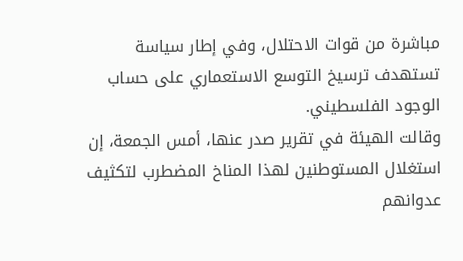مباشرة من قوات الاحتلال، وفي إطار سياسة تستهدف ترسيخ التوسع الاستعماري على حساب الوجود الفلسطيني.
وقالت الهيئة في تقرير صدر عنها، أمس الجمعة، إن استغلال المستوطنين لهذا المناخ المضطرب لتكثيف عدوانهم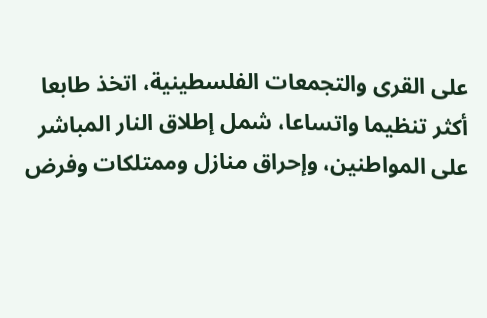على القرى والتجمعات الفلسطينية، اتخذ طابعا أكثر تنظيما واتساعا، شمل إطلاق النار المباشر على المواطنين، وإحراق منازل وممتلكات وفرض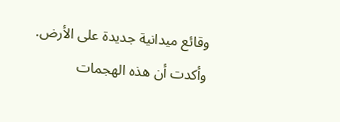وقائع ميدانية جديدة على الأرض.
وأكدت أن هذه الهجمات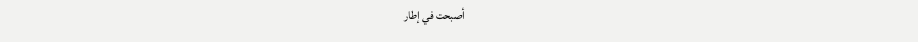أصبحت في إطار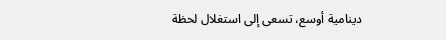دينامية أوسع، تسعى إلى استغلال لحظة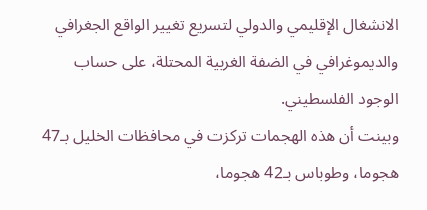الانشغال الإقليمي والدولي لتسريع تغيير الواقع الجغرافي والديموغرافي في الضفة الغربية المحتلة، على حساب الوجود الفلسطيني.
وبينت أن هذه الهجمات تركزت في محافظات الخليل بـ47 هجوما، وطوباس بـ42 هجوما،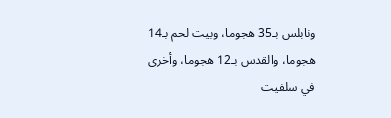ونابلس بـ35 هجوما، وبيت لحم بـ14 هجوما، والقدس بـ12 هجوما، وأخرى في سلفيت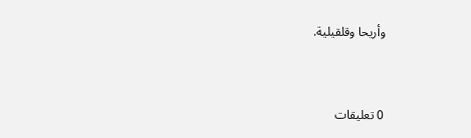وأريحا وقلقيلية.


0 تعليقات